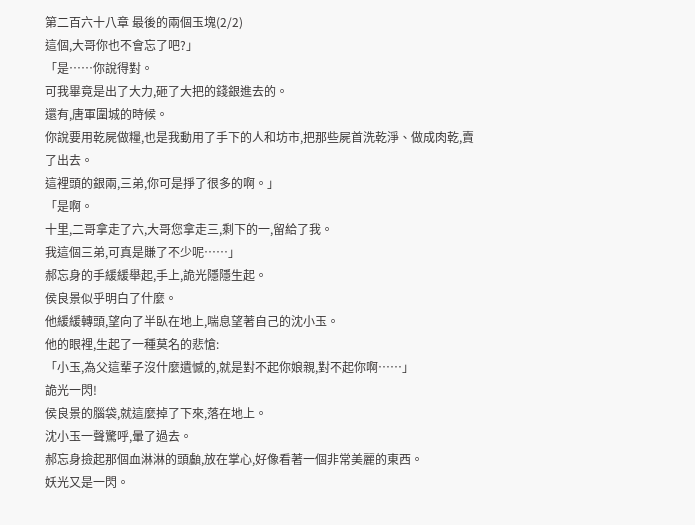第二百六十八章 最後的兩個玉塊(2/2)
這個,大哥你也不會忘了吧?」
「是……你說得對。
可我畢竟是出了大力,砸了大把的錢銀進去的。
還有,唐軍圍城的時候。
你說要用乾屍做糧,也是我動用了手下的人和坊市,把那些屍首洗乾淨、做成肉乾,賣了出去。
這裡頭的銀兩,三弟,你可是掙了很多的啊。」
「是啊。
十里,二哥拿走了六,大哥您拿走三,剩下的一,留給了我。
我這個三弟,可真是賺了不少呢……」
郝忘身的手緩緩舉起,手上,詭光隱隱生起。
侯良景似乎明白了什麼。
他緩緩轉頭,望向了半臥在地上,喘息望著自己的沈小玉。
他的眼裡,生起了一種莫名的悲愴:
「小玉,為父這輩子沒什麼遺憾的,就是對不起你娘親,對不起你啊……」
詭光一閃!
侯良景的腦袋,就這麼掉了下來,落在地上。
沈小玉一聲驚呼,暈了過去。
郝忘身撿起那個血淋淋的頭顱,放在掌心,好像看著一個非常美麗的東西。
妖光又是一閃。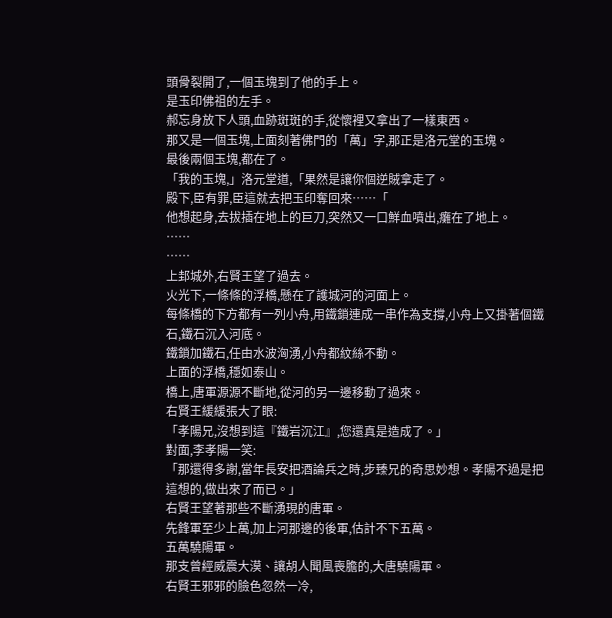頭骨裂開了,一個玉塊到了他的手上。
是玉印佛祖的左手。
郝忘身放下人頭,血跡斑斑的手,從懷裡又拿出了一樣東西。
那又是一個玉塊,上面刻著佛門的「萬」字,那正是洛元堂的玉塊。
最後兩個玉塊,都在了。
「我的玉塊,」洛元堂道,「果然是讓你個逆賊拿走了。
殿下,臣有罪,臣這就去把玉印奪回來……「
他想起身,去拔插在地上的巨刀,突然又一口鮮血噴出,癱在了地上。
……
……
上邽城外,右賢王望了過去。
火光下,一條條的浮橋,懸在了護城河的河面上。
每條橋的下方都有一列小舟,用鐵鎖連成一串作為支撐,小舟上又掛著個鐵石,鐵石沉入河底。
鐵鎖加鐵石,任由水波洶湧,小舟都紋絲不動。
上面的浮橋,穩如泰山。
橋上,唐軍源源不斷地,從河的另一邊移動了過來。
右賢王緩緩張大了眼:
「孝陽兄,沒想到這『鐵岩沉江』,您還真是造成了。」
對面,李孝陽一笑:
「那還得多謝,當年長安把酒論兵之時,步臻兄的奇思妙想。孝陽不過是把這想的,做出來了而已。」
右賢王望著那些不斷湧現的唐軍。
先鋒軍至少上萬,加上河那邊的後軍,估計不下五萬。
五萬驍陽軍。
那支曾經威震大漠、讓胡人聞風喪膽的,大唐驍陽軍。
右賢王邪邪的臉色忽然一冷,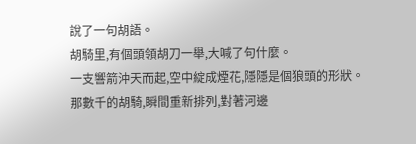說了一句胡語。
胡騎里,有個頭領胡刀一舉,大喊了句什麼。
一支響箭沖天而起,空中綻成煙花,隱隱是個狼頭的形狀。
那數千的胡騎,瞬間重新排列,對著河邊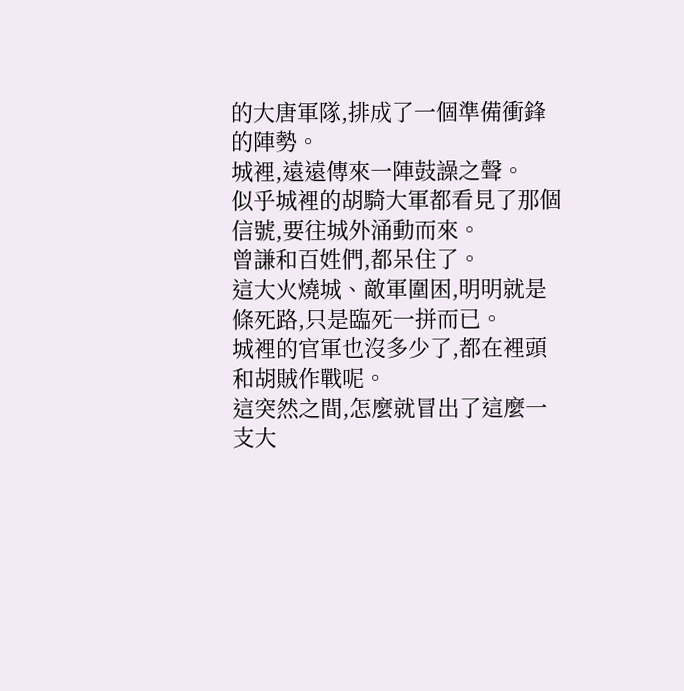的大唐軍隊,排成了一個準備衝鋒的陣勢。
城裡,遠遠傳來一陣鼓譟之聲。
似乎城裡的胡騎大軍都看見了那個信號,要往城外涌動而來。
曾謙和百姓們,都呆住了。
這大火燒城、敵軍圍困,明明就是條死路,只是臨死一拼而已。
城裡的官軍也沒多少了,都在裡頭和胡賊作戰呢。
這突然之間,怎麼就冒出了這麼一支大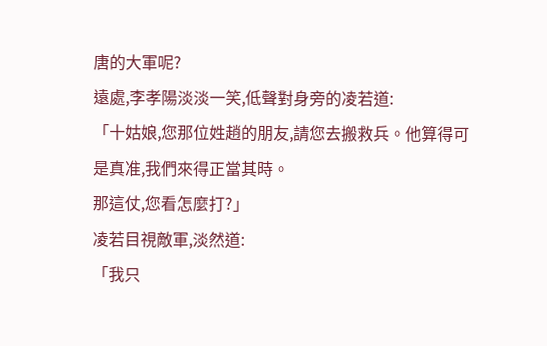唐的大軍呢?
遠處,李孝陽淡淡一笑,低聲對身旁的凌若道:
「十姑娘,您那位姓趙的朋友,請您去搬救兵。他算得可是真准,我們來得正當其時。
那這仗,您看怎麼打?」
凌若目視敵軍,淡然道:
「我只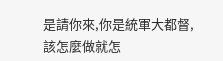是請你來,你是統軍大都督,該怎麼做就怎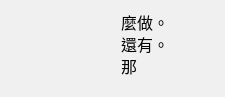麼做。
還有。
那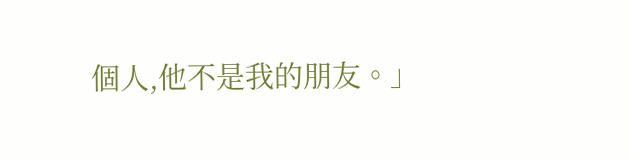個人,他不是我的朋友。」